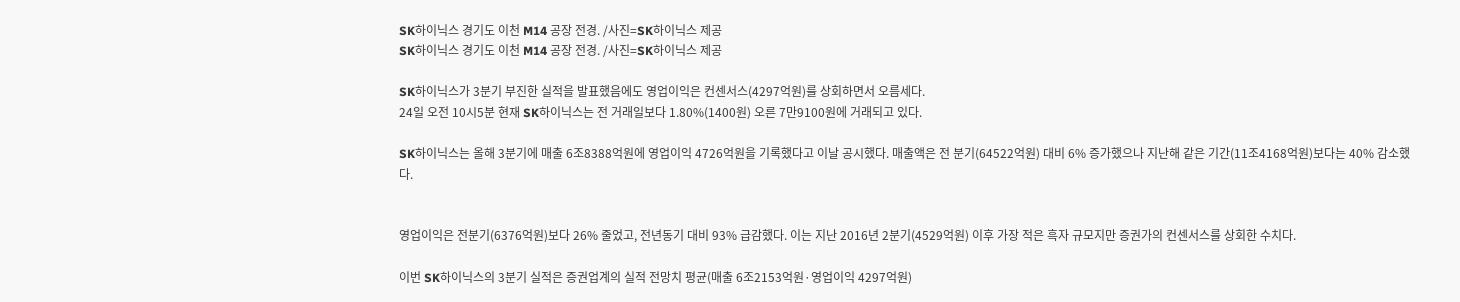SK하이닉스 경기도 이천 M14 공장 전경. /사진=SK하이닉스 제공
SK하이닉스 경기도 이천 M14 공장 전경. /사진=SK하이닉스 제공

SK하이닉스가 3분기 부진한 실적을 발표했음에도 영업이익은 컨센서스(4297억원)를 상회하면서 오름세다.
24일 오전 10시5분 현재 SK하이닉스는 전 거래일보다 1.80%(1400원) 오른 7만9100원에 거래되고 있다.

SK하이닉스는 올해 3분기에 매출 6조8388억원에 영업이익 4726억원을 기록했다고 이날 공시했다. 매출액은 전 분기(64522억원) 대비 6% 증가했으나 지난해 같은 기간(11조4168억원)보다는 40% 감소했다.


영업이익은 전분기(6376억원)보다 26% 줄었고, 전년동기 대비 93% 급감했다. 이는 지난 2016년 2분기(4529억원) 이후 가장 적은 흑자 규모지만 증권가의 컨센서스를 상회한 수치다.

이번 SK하이닉스의 3분기 실적은 증권업계의 실적 전망치 평균(매출 6조2153억원·영업이익 4297억원)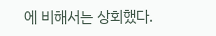에 비해서는 상회했다.